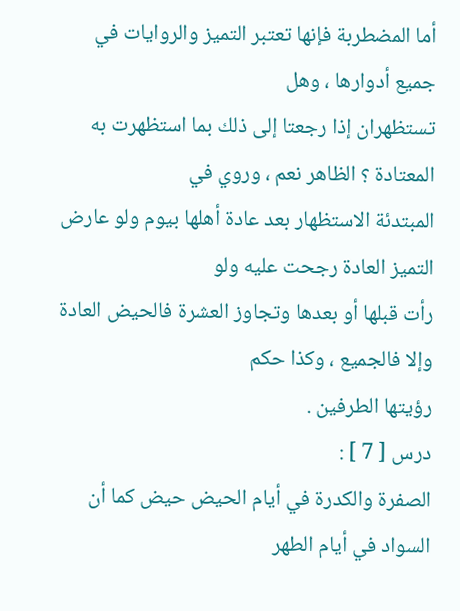أما المضطربة فإنها تعتبر التميز والروايات في جميع أدوارها ، وهل
تستظهران إذا رجعتا إلى ذلك بما استظهرت به المعتادة ؟ الظاهر نعم ، وروي في
المبتدئة الاستظهار بعد عادة أهلها بيوم ولو عارض التميز العادة رجحت عليه ولو
رأت قبلها أو بعدها وتجاوز العشرة فالحيض العادة وإلا فالجميع ، وكذا حكم
رؤيتها الطرفين .
درس [ 7 ] :
الصفرة والكدرة في أيام الحيض حيض كما أن السواد في أيام الطهر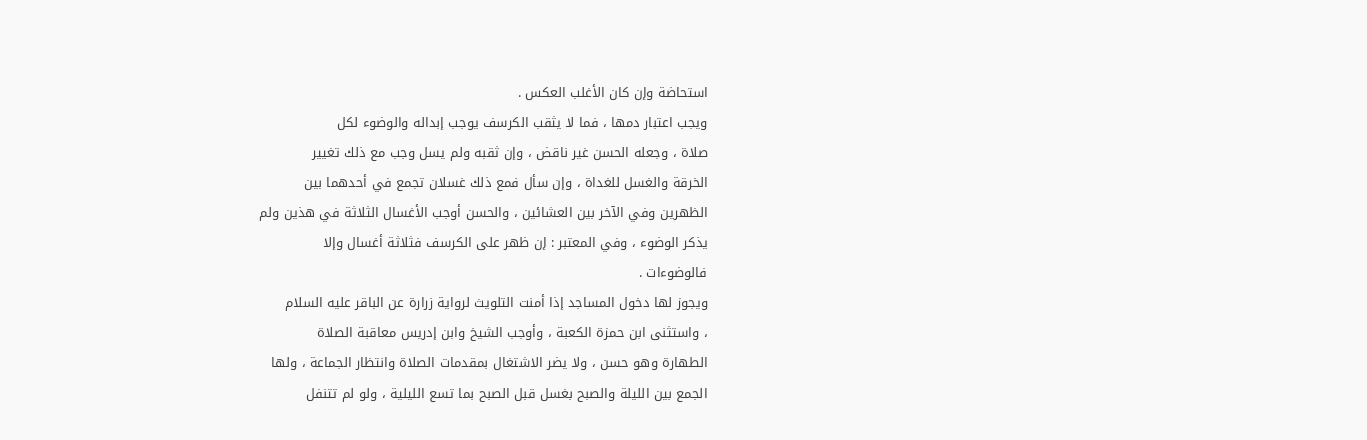استحاضة وإن كان الأغلب العكس .
ويجب اعتبار دمها ، فما لا يثقب الكرسف يوجب إبداله والوضوء لكل
صلاة ، وجعله الحسن غير ناقض ، وإن ثقبه ولم يسل وجب مع ذلك تغيير
الخرقة والغسل للغداة ، وإن سأل فمع ذلك غسلان تجمع في أحدهما بين
الظهرين وفي الآخر بين العشائين ، والحسن أوجب الأغسال الثلاثة في هذين ولم
يذكر الوضوء ، وفي المعتبر : إن ظهر على الكرسف فثلاثة أغسال وإلا
فالوضوءات .
ويجوز لها دخول المساجد إذا أمنت التلويث لرواية زرارة عن الباقر عليه السلام
، واستثنى ابن حمزة الكعبة ، وأوجب الشيخ وابن إدريس معاقبة الصلاة
الطهارة وهو حسن ، ولا يضر الاشتغال بمقدمات الصلاة وانتظار الجماعة ، ولها
الجمع بين الليلة والصبح بغسل قبل الصبح بما تسع الليلية ، ولو لم تتنفل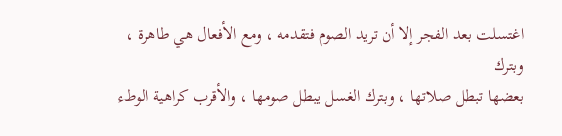اغتسلت بعد الفجر إلا أن تريد الصوم فتقدمه ، ومع الأفعال هي طاهرة ، وبترك
بعضها تبطل صلاتها ، وبترك الغسل يبطل صومها ، والأقرب كراهية الوطء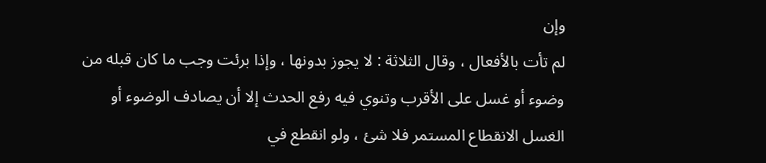وإن
لم تأت بالأفعال ، وقال الثلاثة : لا يجوز بدونها ، وإذا برئت وجب ما كان قبله من
وضوء أو غسل على الأقرب وتنوي فيه رفع الحدث إلا أن يصادف الوضوء أو
الغسل الانقطاع المستمر فلا شئ ، ولو انقطع في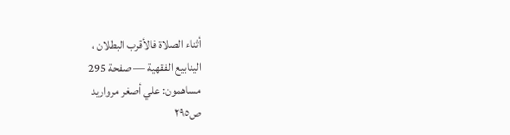أثناء الصلاة فالأقرب البطلان ،
الينابيع الفقهية — صفحة 295
مساهمون: علي أصغر مرواريد
ص٢٩٥